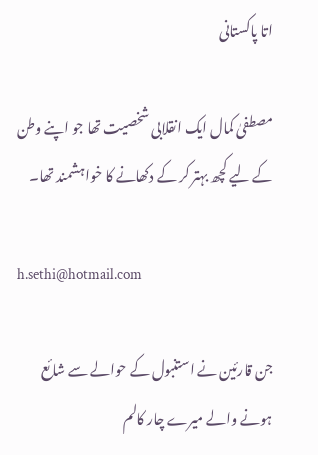اتا پاکستانی

مصطفیٰ کمال ایک انقلابی شخصیت تھا جو اپنے وطن کے لیے کچھ بہتر کر کے دکھانے کا خواہشمند تھا۔

h.sethi@hotmail.com

جن قارئین نے استنبول کے حوالے سے شائع ہونے والے میرے چار کالم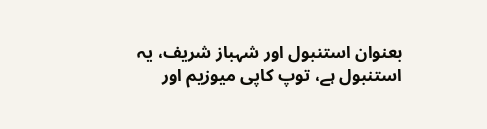بعنوان استنبول اور شہباز شریف، یہ استنبول ہے، توپ کاپی میوزیم اور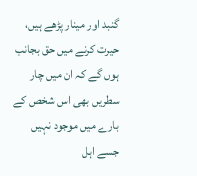گنبد اور مینار پڑھے ہیں، حیرت کرنے میں حق بجانب ہوں گے کہ ان میں چار سطریں بھی اس شخص کے بارے میں موجود نہیں جسے اہل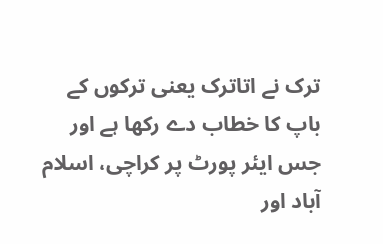ترک نے اتاترک یعنی ترکوں کے باپ کا خطاب دے رکھا ہے اور جس ایئر پورٹ پر کراچی، اسلام آباد اور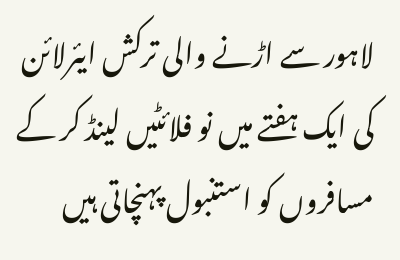لاہور سے اڑنے والی ترکش ایئرلائن کی ایک ہفتے میں نو فلائٹیں لینڈ کر کے مسافروں کو استنبول پہنچاتی ہیں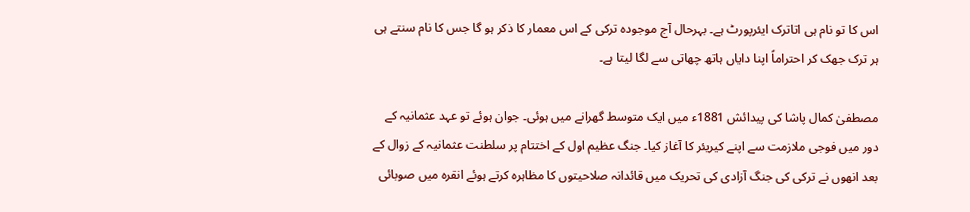اس کا تو نام ہی اتاترک ایئرپورٹ ہے۔ بہرحال آج موجودہ ترکی کے اس معمار کا ذکر ہو گا جس کا نام سنتے ہی ہر ترک جھک کر احتراماً اپنا دایاں ہاتھ چھاتی سے لگا لیتا ہے۔

مصطفیٰ کمال پاشا کی پیدائش 1881ء میں ایک متوسط گھرانے میں ہوئی۔ جوان ہوئے تو عہد عثمانیہ کے دور میں فوجی ملازمت سے اپنے کیریئر کا آغاز کیا۔ جنگ عظیم اول کے اختتام پر سلطنت عثمانیہ کے زوال کے بعد انھوں نے ترکی کی جنگ آزادی کی تحریک میں قائدانہ صلاحیتوں کا مظاہرہ کرتے ہوئے انقرہ میں صوبائی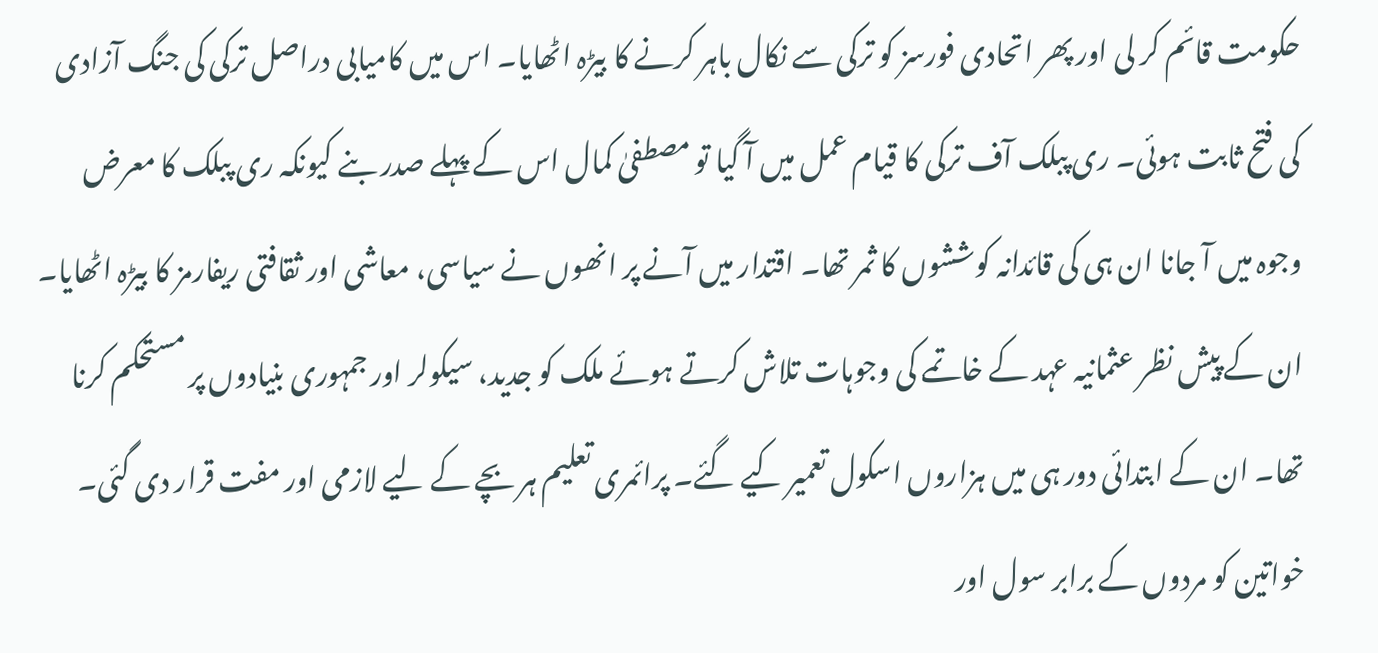حکومت قائم کر لی اور پھر اتحادی فورسز کو ترکی سے نکال باہر کرنے کا بیڑہ اٹھایا۔ اس میں کامیابی دراصل ترکی کی جنگ آزادی کی فتح ثابت ہوئی۔ ری پبلک آف ترکی کا قیام عمل میں آ گیا تو مصطفیٰ کمال اس کے پہلے صدر بنے کیونکہ ری پبلک کا معرض وجوہ میں آ جانا ان ہی کی قائدانہ کوششوں کا ثمر تھا۔ اقتدار میں آنے پر انھوں نے سیاسی، معاشی اور ثقافتی ریفارمز کا بیڑہ اٹھایا۔ ان کے پیش نظر عثمانیہ عہد کے خاتمے کی وجوہات تلاش کرتے ہوئے ملک کو جدید، سیکولر اور جمہوری بنیادوں پر مستحکم کرنا تھا۔ ان کے ابتدائی دور ہی میں ہزاروں اسکول تعمیر کیے گئے۔ پرائمری تعلیم ہر بچے کے لیے لازمی اور مفت قرار دی گئی۔ خواتین کو مردوں کے برابر سول اور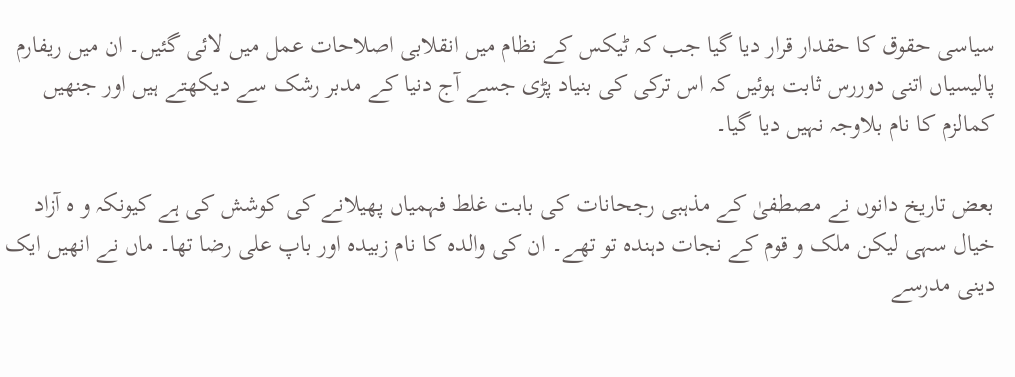سیاسی حقوق کا حقدار قرار دیا گیا جب کہ ٹیکس کے نظام میں انقلابی اصلاحات عمل میں لائی گئیں۔ ان میں ریفارم پالیسیاں اتنی دوررس ثابت ہوئیں کہ اس ترکی کی بنیاد پڑی جسے آج دنیا کے مدبر رشک سے دیکھتے ہیں اور جنھیں کمالزم کا نام بلاوجہ نہیں دیا گیا۔

بعض تاریخ دانوں نے مصطفیٰ کے مذہبی رجحانات کی بابت غلط فہمیاں پھیلانے کی کوشش کی ہے کیونکہ و ہ آزاد خیال سہی لیکن ملک و قوم کے نجات دہندہ تو تھے۔ ان کی والدہ کا نام زبیدہ اور باپ علی رضا تھا۔ ماں نے انھیں ایک دینی مدرسے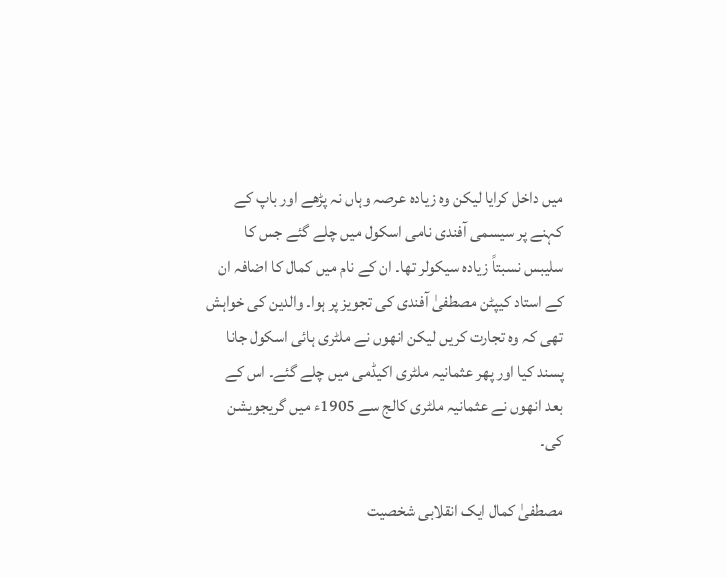میں داخل کرایا لیکن وہ زیادہ عرصہ وہاں نہ پڑھے اور باپ کے کہنے پر سیسمی آفندی نامی اسکول میں چلے گئے جس کا سلیبس نسبتاً زیادہ سیکولر تھا۔ ان کے نام میں کمال کا اضافہ ان کے استاد کیپٹن مصطفیٰ آفندی کی تجویز پر ہوا۔ والدین کی خواہش تھی کہ وہ تجارت کریں لیکن انھوں نے ملٹری ہائی اسکول جانا پسند کیا اور پھر عثمانیہ ملٹری اکیڈمی میں چلے گئے۔ اس کے بعد انھوں نے عثمانیہ ملٹری کالج سے 1905ء میں گریجویشن کی۔

مصطفیٰ کمال ایک انقلابی شخصیت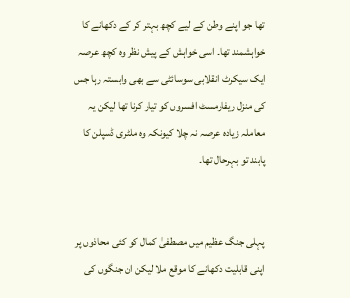تھا جو اپنے وطن کے لیے کچھ بہتر کر کے دکھانے کا خواہشمند تھا۔ اسی خواہش کے پیش نظر وہ کچھ عرصہ ایک سیکرٹ انقلابی سوسائٹی سے بھی وابستہ رہا جس کی منزل ریفارمسٹ افسروں کو تیار کرنا تھا لیکن یہ معاملہ زیادہ عرصہ نہ چلا کیونکہ وہ ملٹری ڈسپلن کا پابند تو بہرحال تھا۔


پہلی جنگ عظیم میں مصطفیٰ کمال کو کئی محاذوں پر اپنی قابلیت دکھانے کا موقع ملا لیکن ان جنگوں کی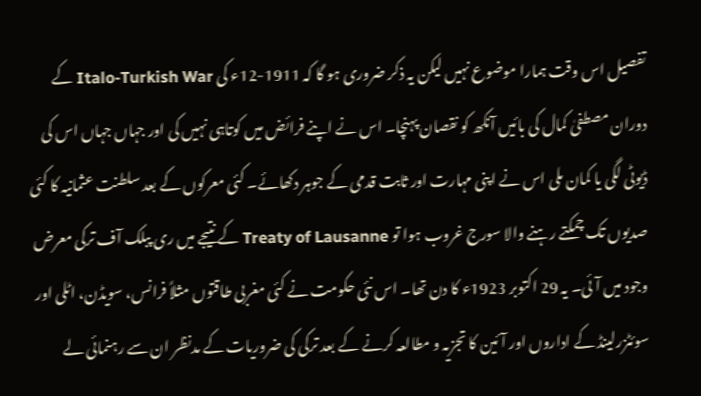تفصیل اس وقت ہمارا موضوع نہیں لیکن یہ ذکر ضروری ہو گا کہ 1911-12ء کی Italo-Turkish War کے دوران مصطفیٰ کمال کی بائیں آنکھ کو نقصان پہنچا۔ اس نے اپنے فرائض میں کوتاہی نہیں کی اور جہاں جہاں اس کی ڈیوٹی لگی یا کمان ملی اس نے اپنی مہارت اور ثابت قدمی کے جوہر دکھائے۔ کئی معرکوں کے بعد سلطنت عثمانیہ کا کئی صدیوں تک چمکتے رہنے والا سورج غروب ہوا تو Treaty of Lausanne کے نتیجے میں ری پبلک آف ترکی معرض وجود میں آئی۔ یہ 29 اکتوبر 1923ء کا دن تھا۔ اس نئی حکومت نے کئی مغربی طاقتوں مثلاً فرانس، سویڈن، اٹلی اور سوئٹزرلینڈ کے اداروں اور آئین کا تجزیہ و مطالعہ کرنے کے بعد ترکی کی ضروریات کے مدنظر ان سے رہنمائی لے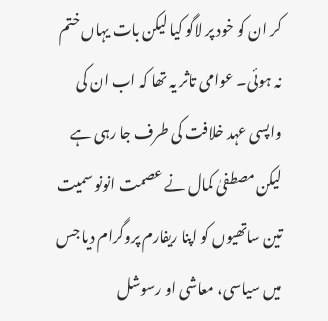کر ان کو خود پر لاگو کیا لیکن بات یہاں ختم نہ ہوئی۔ عوامی تاثر یہ تھا کہ اب ان کی واپسی عہد خلافت کی طرف جا رہی ہے لیکن مصطفیٰ کمال نے عصمت انونو سمیت تین ساتھیوں کو اپنا ریفارم پروگرام دیا جس میں سیاسی، معاشی او رسوشل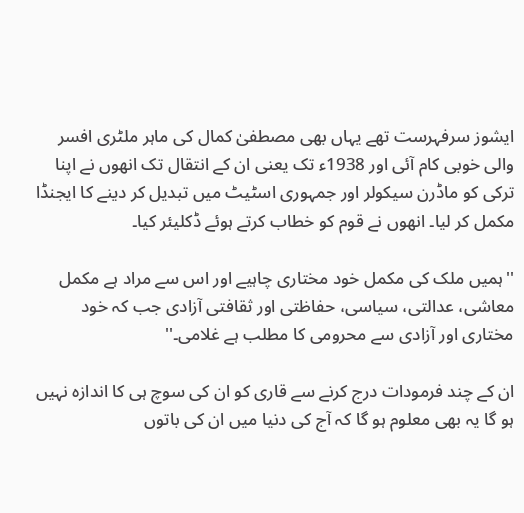ایشوز سرفہرست تھے یہاں بھی مصطفیٰ کمال کی ماہر ملٹری افسر والی خوبی کام آئی اور 1938ء تک یعنی ان کے انتقال تک انھوں نے اپنا ترکی کو ماڈرن سیکولر اور جمہوری اسٹیٹ میں تبدیل کر دینے کا ایجنڈا مکمل کر لیا۔ انھوں نے قوم کو خطاب کرتے ہوئے ڈکلیئر کیا۔

''ہمیں ملک کی مکمل خود مختاری چاہیے اور اس سے مراد ہے مکمل معاشی، عدالتی، سیاسی، حفاظتی اور ثقافتی آزادی جب کہ خود مختاری اور آزادی سے محرومی کا مطلب ہے غلامی۔''

ان کے چند فرمودات درج کرنے سے قاری کو ان کی سوچ ہی کا اندازہ نہیں ہو گا یہ بھی معلوم ہو گا کہ آج کی دنیا میں ان کی باتوں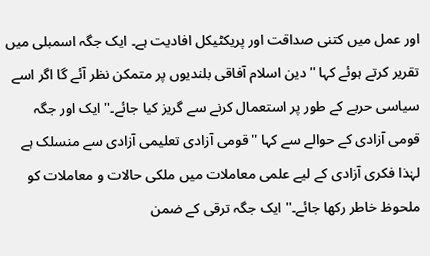اور عمل میں کتنی صداقت اور پریکٹیکل افادیت ہے۔ ایک جگہ اسمبلی میں تقریر کرتے ہوئے کہا ''دین اسلام آفاقی بلندیوں پر متمکن نظر آئے گا اگر اسے سیاسی حربے کے طور پر استعمال کرنے سے گریز کیا جائے۔'' ایک اور جگہ قومی آزادی کے حوالے سے کہا ''قومی آزادی تعلیمی آزادی سے منسلک ہے لہٰذا فکری آزادی کے لیے علمی معاملات میں ملکی حالات و معاملات کو ملحوظ خاطر رکھا جائے۔'' ایک جگہ ترقی کے ضمن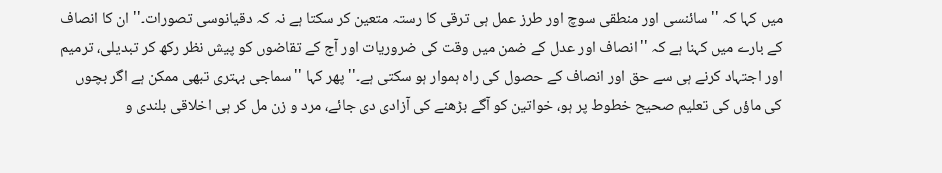میں کہا کہ ''سائنسی اور منطقی سوچ اور طرز عمل ہی ترقی کا رستہ متعین کر سکتا ہے نہ کہ دقیانوسی تصورات۔'' ان کا انصاف کے بارے میں کہنا ہے کہ ''انصاف اور عدل کے ضمن میں وقت کی ضروریات اور آج کے تقاضوں کو پیش نظر رکھ کر تبدیلی، ترمیم اور اجتہاد کرنے ہی سے حق اور انصاف کے حصول کی راہ ہموار ہو سکتی ہے۔'' پھر کہا ''سماجی بہتری تبھی ممکن ہے اگر بچوں کی ماؤں کی تعلیم صحیح خطوط پر ہو، خواتین کو آگے بڑھنے کی آزادی دی جائے، مرد و زن مل کر ہی اخلاقی بلندی و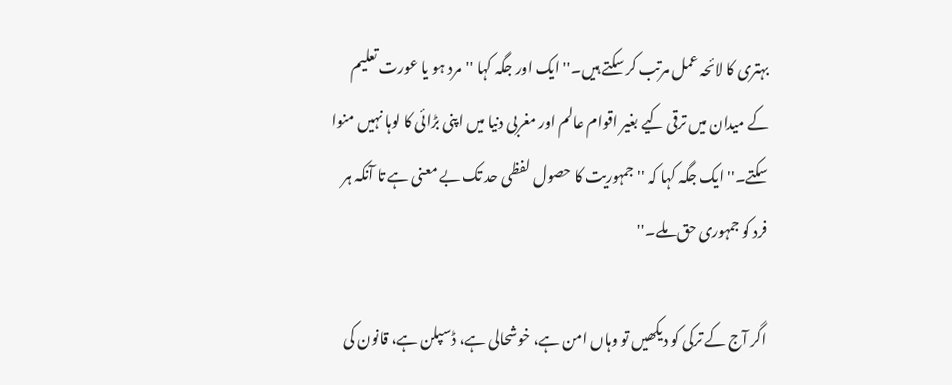بہتری کا لائحہ عمل مرتب کر سکتے ہیں۔'' ایک اور جگہ کہا ''مرد ہو یا عورت تعلیم کے میدان میں ترقی کیے بغیر اقوام عالم اور مغربی دنیا میں اپنی بڑائی کا لوہا نہیں منوا سکتے۔'' ایک جگہ کہا کہ ''جمہوریت کا حصول لفظی حد تک بے معنی ہے تا آنکہ ہر فرد کو جمہوری حق ملے۔''

اگر آج کے ترکی کو دیکھیں تو وہاں امن ہے، خوشحالی ہے، ڈسپلن ہے، قانون کی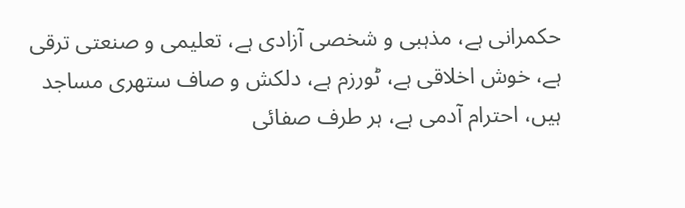حکمرانی ہے، مذہبی و شخصی آزادی ہے، تعلیمی و صنعتی ترقی ہے، خوش اخلاقی ہے، ٹورزم ہے، دلکش و صاف ستھری مساجد ہیں، احترام آدمی ہے، ہر طرف صفائی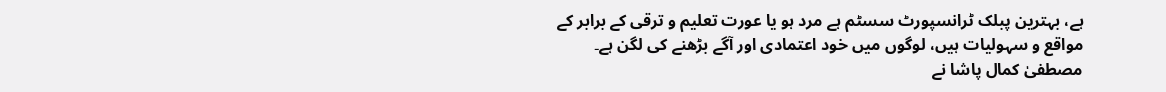ہے، بہترین پبلک ٹرانسپورٹ سسٹم ہے مرد ہو یا عورت تعلیم و ترقی کے برابر کے مواقع و سہولیات ہیں، لوگوں میں خود اعتمادی اور آگے بڑھنے کی لگن ہے۔ مصطفیٰ کمال پاشا نے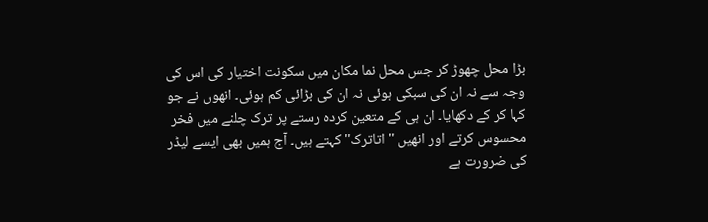بڑا محل چھوڑ کر جس محل نما مکان میں سکونت اختیار کی اس کی وجہ سے نہ ان کی سبکی ہوئی نہ ان کی بڑائی کم ہوئی۔ انھوں نے جو کہا کر کے دکھایا۔ ان ہی کے متعین کردہ رستے پر ترک چلنے میں فخر محسوس کرتے اور انھیں ''اتاترک'' کہتے ہیں۔ آج ہمیں بھی ایسے لیڈر کی ضرورت ہے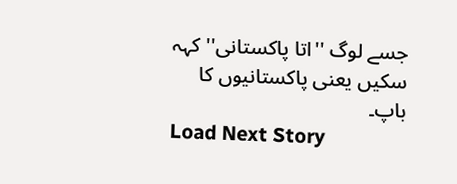جسے لوگ ''اتا پاکستانی'' کہہ سکیں یعنی پاکستانیوں کا باپ۔
Load Next Story